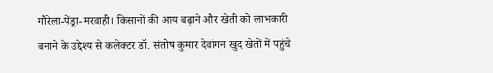गौरेला-पेंड्रा-मरवाही। किसानों की आय बढ़ाने और खेती को लाभकारी बनाने के उद्देश्य से कलेक्टर डॉ. संतोष कुमार देवांगन खुद खेतों में पहुंचे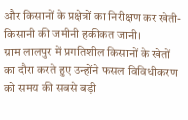और किसानों के प्रक्षेत्रों का निरीक्षण कर खेती-किसानी की जमीनी हकीकत जानी।
ग्राम लालपुर में प्रगतिशील किसानों के खेतों का दौरा करते हुए उन्होंने फसल विविधीकरण को समय की सबसे बड़ी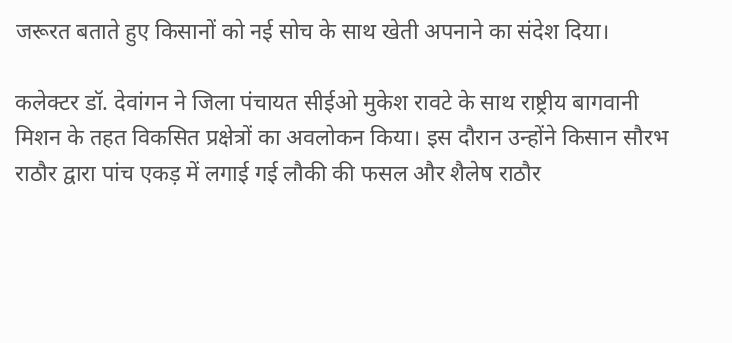जरूरत बताते हुए किसानों को नई सोच के साथ खेती अपनाने का संदेश दिया।

कलेक्टर डॉ. देवांगन ने जिला पंचायत सीईओ मुकेश रावटे के साथ राष्ट्रीय बागवानी मिशन के तहत विकसित प्रक्षेत्रों का अवलोकन किया। इस दौरान उन्होंने किसान सौरभ राठौर द्वारा पांच एकड़ में लगाई गई लौकी की फसल और शैलेष राठौर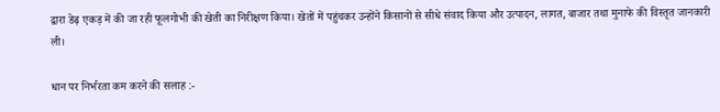द्वारा डेढ़ एकड़ में की जा रही फूलगोभी की खेती का निरीक्षण किया। खेतों में पहुंचकर उन्होंने किसानों से सीधे संवाद किया और उत्पादन, लागत, बाजार तथा मुनाफे की विस्तृत जानकारी ली।

धान पर निर्भरता कम करने की सलाह :-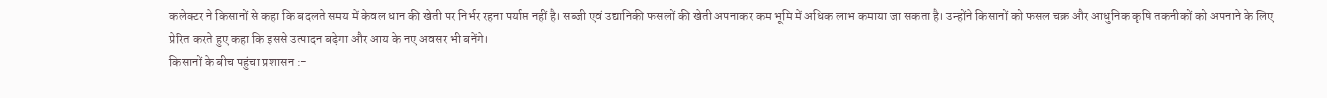कलेक्टर ने किसानों से कहा कि बदलते समय में केवल धान की खेती पर निर्भर रहना पर्याप्त नहीं है। सब्जी एवं उद्यानिकी फसलों की खेती अपनाकर कम भूमि में अधिक लाभ कमाया जा सकता है। उन्होंने किसानों को फसल चक्र और आधुनिक कृषि तकनीकों को अपनाने के लिए प्रेरित करते हुए कहा कि इससे उत्पादन बढ़ेगा और आय के नए अवसर भी बनेंगे।
किसानों के बीच पहुंचा प्रशासन :-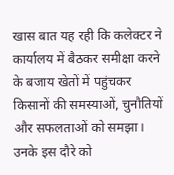खास बात यह रही कि कलेक्टर ने कार्यालय में बैठकर समीक्षा करने के बजाय खेतों में पहुंचकर किसानों की समस्याओं, चुनौतियों और सफलताओं को समझा। उनके इस दौरे को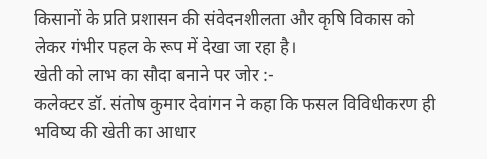किसानों के प्रति प्रशासन की संवेदनशीलता और कृषि विकास को लेकर गंभीर पहल के रूप में देखा जा रहा है।
खेती को लाभ का सौदा बनाने पर जोर :-
कलेक्टर डॉ. संतोष कुमार देवांगन ने कहा कि फसल विविधीकरण ही भविष्य की खेती का आधार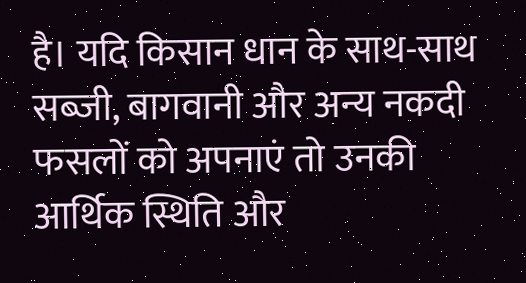है। यदि किसान धान के साथ-साथ सब्जी, बागवानी और अन्य नकदी फसलों को अपनाएं तो उनकी आर्थिक स्थिति और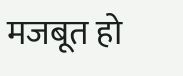मजबूत हो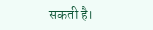सकती है।